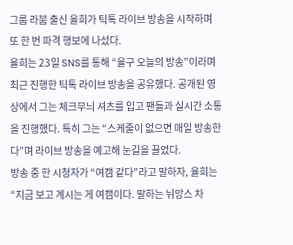그룹 라붐 출신 율희가 틱톡 라이브 방송을 시작하며 또 한 번 파격 행보에 나섰다.
율희는 23일 SNS를 통해 “율구 오늘의 방송”이라며 최근 진행한 틱톡 라이브 방송을 공유했다. 공개된 영상에서 그는 체크무늬 셔츠를 입고 팬들과 실시간 소통을 진행했다. 특히 그는 “스케줄이 없으면 매일 방송한다”며 라이브 방송을 예고해 눈길을 끌었다.
방송 중 한 시청자가 “여캠 같다”라고 말하자, 율희는 “지금 보고 계시는 게 여캠이다. 말하는 뉘앙스 차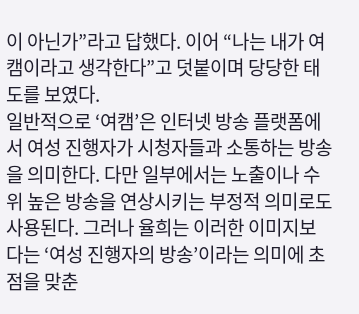이 아닌가”라고 답했다. 이어 “나는 내가 여캠이라고 생각한다”고 덧붙이며 당당한 태도를 보였다.
일반적으로 ‘여캠’은 인터넷 방송 플랫폼에서 여성 진행자가 시청자들과 소통하는 방송을 의미한다. 다만 일부에서는 노출이나 수위 높은 방송을 연상시키는 부정적 의미로도 사용된다. 그러나 율희는 이러한 이미지보다는 ‘여성 진행자의 방송’이라는 의미에 초점을 맞춘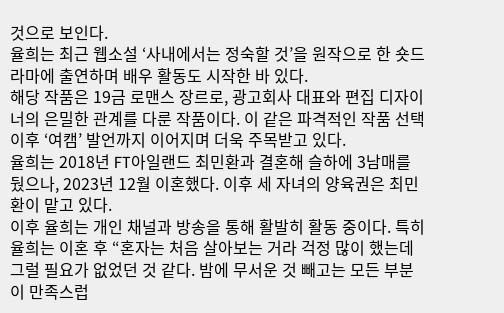것으로 보인다.
율희는 최근 웹소설 ‘사내에서는 정숙할 것’을 원작으로 한 숏드라마에 출연하며 배우 활동도 시작한 바 있다.
해당 작품은 19금 로맨스 장르로, 광고회사 대표와 편집 디자이너의 은밀한 관계를 다룬 작품이다. 이 같은 파격적인 작품 선택 이후 ‘여캠’ 발언까지 이어지며 더욱 주목받고 있다.
율희는 2018년 FT아일랜드 최민환과 결혼해 슬하에 3남매를 뒀으나, 2023년 12월 이혼했다. 이후 세 자녀의 양육권은 최민환이 맡고 있다.
이후 율희는 개인 채널과 방송을 통해 활발히 활동 중이다. 특히 율희는 이혼 후 “혼자는 처음 살아보는 거라 걱정 많이 했는데 그럴 필요가 없었던 것 같다. 밤에 무서운 것 빼고는 모든 부분이 만족스럽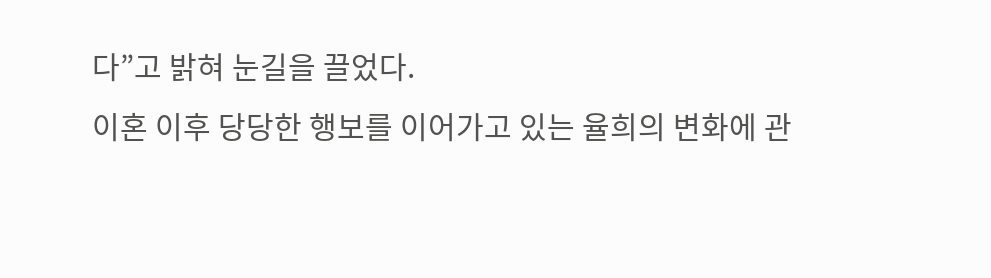다”고 밝혀 눈길을 끌었다.
이혼 이후 당당한 행보를 이어가고 있는 율희의 변화에 관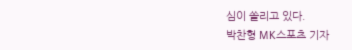심이 쏠리고 있다.
박찬형 MK스포츠 기자